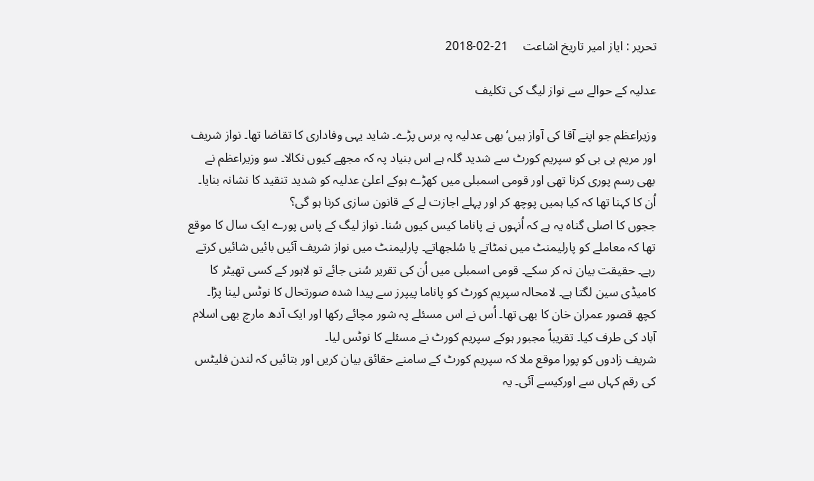تحریر : ایاز امیر تاریخ اشاعت     21-02-2018

عدلیہ کے حوالے سے نواز لیگ کی تکلیف

وزیراعظم جو اپنے آقا کی آواز ہیں‘ بھی عدلیہ پہ برس پڑے۔ شاید یہی وفاداری کا تقاضا تھا۔ نواز شریف اور مریم بی بی کو سپریم کورٹ سے شدید گلہ ہے اس بنیاد پہ کہ مجھے کیوں نکالا۔ سو وزیراعظم نے بھی رسم پوری کرنا تھی اور قومی اسمبلی میں کھڑے ہوکے اعلیٰ عدلیہ کو شدید تنقید کا نشانہ بنایا۔ اُن کا کہنا تھا کہ کیا ہمیں پوچھ کر اور پہلے اجازت لے کے قانون سازی کرنا ہو گی؟
ججوں کا اصلی گناہ یہ ہے کہ اُنہوں نے پاناما کیس کیوں سُنا۔ نواز لیگ کے پاس پورے ایک سال کا موقع تھا کہ معاملے کو پارلیمنٹ میں نمٹاتے یا سُلجھاتے۔ پارلیمنٹ میں نواز شریف آئیں بائیں شائیں کرتے رہے۔ حقیقت بیان نہ کر سکے۔ قومی اسمبلی میں اُن کی تقریر سُنی جائے تو لاہور کے کسی تھیٹر کا کامیڈی سین لگتا ہے۔ لامحالہ سپریم کورٹ کو پاناما پیپرز سے پیدا شدہ صورتحال کا نوٹس لینا پڑا۔ کچھ قصور عمران خان کا بھی تھا۔ اُس نے اس مسئلے پہ شور مچائے رکھا اور ایک آدھ مارچ بھی اسلام آباد کی طرف کیا۔ تقریباً مجبور ہوکے سپریم کورٹ نے مسئلے کا نوٹس لیا۔
شریف زادوں کو پورا موقع ملا کہ سپریم کورٹ کے سامنے حقائق بیان کریں اور بتائیں کہ لندن فلیٹس کی رقم کہاں سے اورکیسے آئی۔ یہ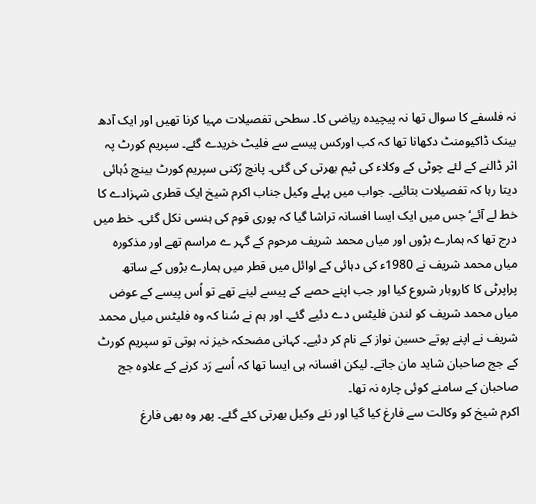نہ فلسفے کا سوال تھا نہ پیچیدہ ریاضی کا۔ سطحی تفصیلات مہیا کرنا تھیں اور ایک آدھ بینک ڈاکیومنٹ دکھانا تھا کہ کب اورکس پیسے سے فلیٹ خریدے گئے۔ سپریم کورٹ پہ اثر ڈالنے کے لئے چوٹی کے وکلاء کی ٹیم بھرتی کی گئی۔ پانچ رُکنی سپریم کورٹ بینچ دُہائی دیتا رہا کہ تفصیلات بتائیے۔ جواب میں پہلے وکیل جناب اکرم شیخ ایک قطری شہزادے کا خط لے آئے‘ جس میں ایک ایسا افسانہ تراشا گیا کہ پوری قوم کی ہنسی نکل گئی۔ خط میں درج تھا کہ ہمارے بڑوں اور میاں محمد شریف مرحوم کے گہر ے مراسم تھے اور مذکورہ میاں محمد شریف نے 1980ء کی دہائی کے اوائل میں قطر میں ہمارے بڑوں کے ساتھ پراپرٹی کا کاروبار شروع کیا اور جب اپنے حصے کے پیسے لینے تھے تو اُس پیسے کے عوض میاں محمد شریف کو لندن فلیٹس دے دئیے گئے۔ اور ہم نے سُنا کہ وہ فلیٹس میاں محمد شریف نے اپنے پوتے حسین نواز کے نام کر دئیے۔ کہانی مضحکہ خیز نہ ہوتی تو سپریم کورٹ کے جج صاحبان شاید مان جاتے۔ لیکن افسانہ ہی ایسا تھا کہ اُسے رَد کرنے کے علاوہ جج صاحبان کے سامنے کوئی چارہ نہ تھا۔
اکرم شیخ کو وکالت سے فارغ کیا گیا اور نئے وکیل بھرتی کئے گئے۔ پھر وہ بھی فارغ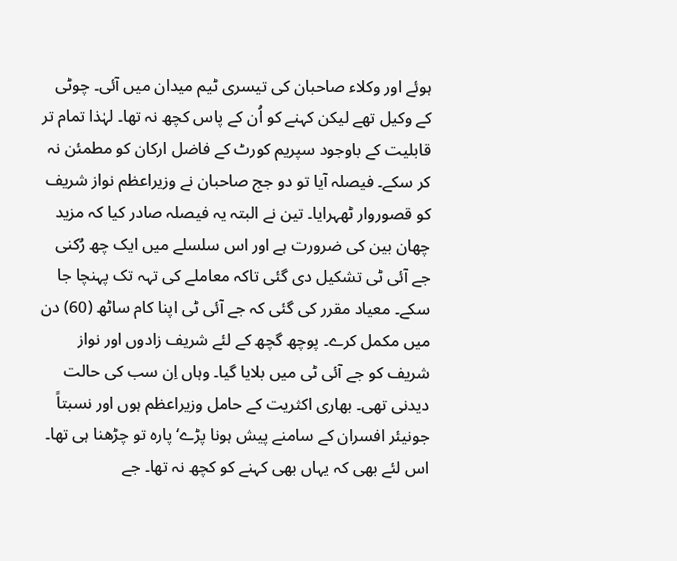ہوئے اور وکلاء صاحبان کی تیسری ٹیم میدان میں آئی۔ چوٹی کے وکیل تھے لیکن کہنے کو اُن کے پاس کچھ نہ تھا۔ لہٰذا تمام تر قابلیت کے باوجود سپریم کورٹ کے فاضل ارکان کو مطمئن نہ کر سکے۔ فیصلہ آیا تو دو جج صاحبان نے وزیراعظم نواز شریف کو قصوروار ٹھہرایا۔ تین نے البتہ یہ فیصلہ صادر کیا کہ مزید چھان بین کی ضرورت ہے اور اس سلسلے میں ایک چھ رُکنی جے آئی ٹی تشکیل دی گئی تاکہ معاملے کی تہہ تک پہنچا جا سکے۔ معیاد مقرر کی گئی کہ جے آئی ٹی اپنا کام ساٹھ (60) دن میں مکمل کرے۔ پوچھ گچھ کے لئے شریف زادوں اور نواز شریف کو جے آئی ٹی میں بلایا گیا۔ وہاں اِن سب کی حالت دیدنی تھی۔ بھاری اکثریت کے حامل وزیراعظم ہوں اور نسبتاً جونیئر افسران کے سامنے پیش ہونا پڑے‘ پارہ تو چڑھنا ہی تھا۔ اس لئے بھی کہ یہاں بھی کہنے کو کچھ نہ تھا۔ جے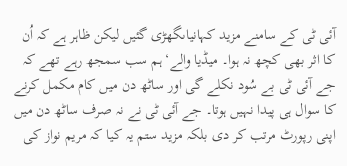آئی ٹی کے سامنے مزید کہانیاںگھڑی گئیں لیکن ظاہر ہے کہ اُن کا اثر بھی کچھ نہ ہوا۔ میڈیا والے‘ ہم سب سمجھ رہے تھے کہ جے آئی ٹی بے سُود نکلے گی اور ساٹھ دن میں کام مکمل کرنے کا سوال ہی پیدا نہیں ہوتا۔ جے آئی ٹی نے نہ صرف ساٹھ دن میں اپنی رپورٹ مرتب کر دی بلکہ مزید ستم یہ کیا کہ مریم نواز کی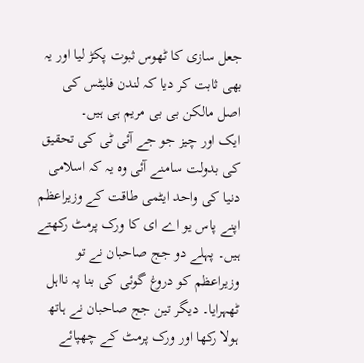جعل سازی کا ٹھوس ثبوت پکڑ لیا اور یہ بھی ثابت کر دیا کہ لندن فلیٹس کی اصل مالکن بی بی مریم ہی ہیں۔
ایک اور چیز جو جے آئی ٹی کی تحقیق کی بدولت سامنے آئی وہ یہ کہ اسلامی دنیا کی واحد ایٹمی طاقت کے وزیراعظم اپنے پاس یو اے ای کا ورک پرمٹ رکھتے ہیں۔ پہلے دو جج صاحبان نے تو وزیراعظم کو دروغ گوئی کی بنا پہ نااہل ٹھہرایا۔ دیگر تین جج صاحبان نے ہاتھ ہولا رکھا اور ورک پرمٹ کے چھپائے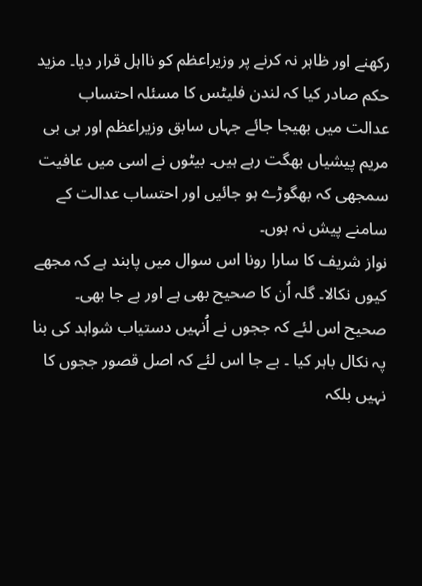رکھنے اور ظاہر نہ کرنے پر وزیراعظم کو نااہل قرار دیا۔ مزید حکم صادر کیا کہ لندن فلیٹس کا مسئلہ احتساب عدالت میں بھیجا جائے جہاں سابق وزیراعظم اور بی بی مریم پیشیاں بھگت رہے ہیں۔ بیٹوں نے اسی میں عافیت سمجھی کہ بھگوڑے ہو جائیں اور احتساب عدالت کے سامنے پیش نہ ہوں۔
نواز شریف کا سارا رونا اس سوال میں پابند ہے کہ مجھے کیوں نکالا۔ گلہ اُن کا صحیح بھی ہے اور بے جا بھی۔ صحیح اس لئے کہ ججوں نے اُنہیں دستیاب شواہد کی بنا پہ نکال باہر کیا ۔ بے جا اس لئے کہ اصل قصور ججوں کا نہیں بلکہ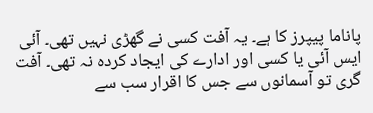پاناما پیپرز کا ہے۔ یہ آفت کسی نے گھڑی نہیں تھی۔ آئی ایس آئی یا کسی اور ادارے کی ایجاد کردہ نہ تھی۔ آفت گری تو آسمانوں سے جس کا اقرار سب سے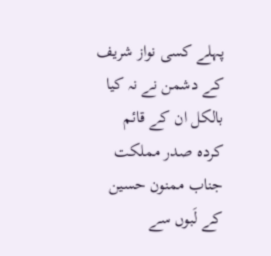پہلے کسی نواز شریف کے دشمن نے نہ کیا بالکل ان کے قائم کردہ صدر مملکت جناب ممنون حسین کے لَبوں سے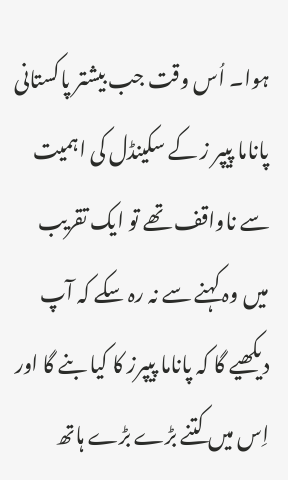ہوا۔ اُس وقت جب بیشتر پاکستانی پاناما پیپر ز کے سکینڈل کی اہمیت سے ناواقف تھے تو ایک تقریب میں وہ کہنے سے نہ رہ سکے کہ آپ دیکھیے گا کہ پاناما پیپرز کا کیا بنے گا اور اِس میں کتنے بڑے بڑے ہاتھ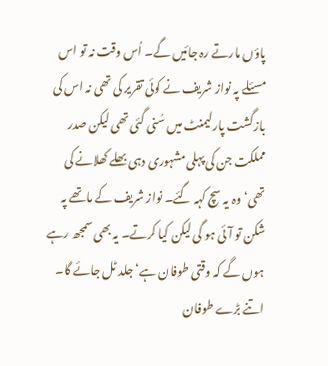پاؤں مارتے رہ جائیں گے۔ اُس وقت نہ تو اس مسئلے پہ نواز شریف نے کوئی تقریر کی تھی نہ اس کی بازگشت پارلیمنٹ میں سُنی گئی تھی لیکن صدر مملکت جن کی پہلی مشہوری دہی بھلے کھلانے کی تھی‘ وہ یہ سچ کہہ گئے۔ نواز شریف کے ماتھے پہ شکن تو آئی ہو گی لیکن کیا کرتے۔ یہ بھی سمجھ رہے ہوں گے کہ وقتی طوفان ہے‘ جلد ٹل جائے گا۔ اتنے بڑے طوفان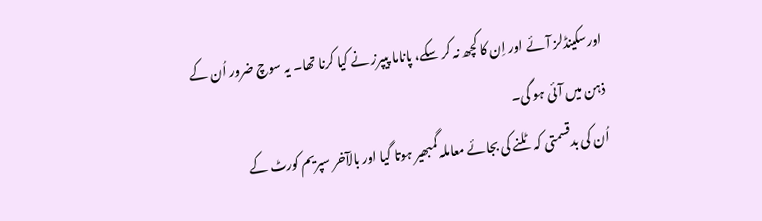اورسکینڈلز آئے اور اِن کا کچھ نہ کر سکے، پاناما پیپرز نے کیا کرنا تھا۔ یہ سوچ ضرور اُن کے ذہن میں آئی ہو گی۔
اُن کی بدقسمتی کہ ٹلنے کی بجائے معاملہ گمبھیر ہوتا گیا اور بالآخر سپریم کورٹ کے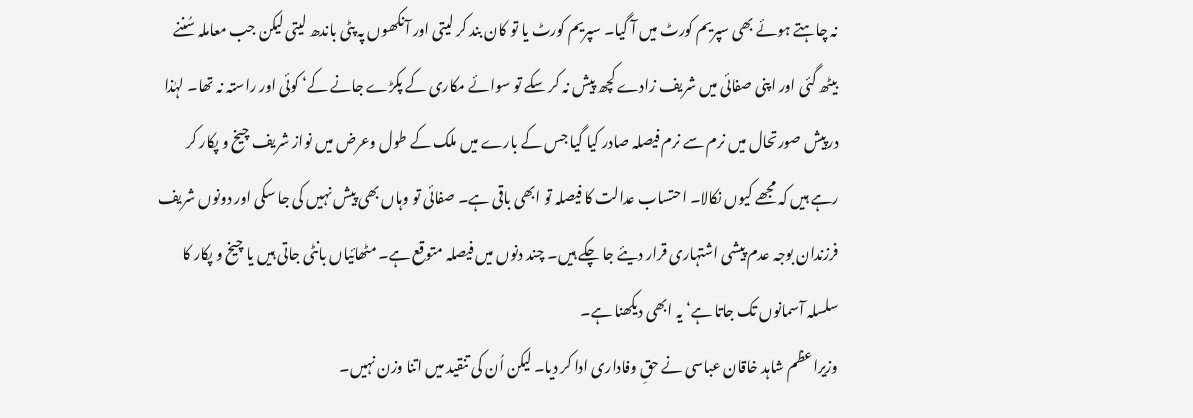نہ چاہتے ہوئے بھی سپریم کورٹ میں آ گیا۔ سپریم کورٹ یا تو کان بند کر لیتی اور آنکھوں پہ پٹی باندھ لیتی لیکن جب معاملہ سُننے بیٹھ گئی اور اپنی صفائی میں شریف زادے کچھ پیش نہ کر سکے تو سوائے مکاری کے پکڑے جانے کے‘ کوئی اور راستہ نہ تھا۔ لہٰذا درپیش صورتحال میں نرم سے نرم فیصلہ صادر کیا گیا جس کے بارے میں ملک کے طول وعرض میں نواز شریف چیخ و پکار کر رہے ہیں کہ مجھے کیوں نکالا۔ احتساب عدالت کا فیصلہ تو ابھی باقی ہے۔ صفائی تو وہاں بھی پیش نہیں کی جا سکی اور دونوں شریف فرزندان بوجہ عدم پیشی اشتہاری قرار دیئے جا چکے ہیں۔ چند دنوں میں فیصلہ متوقع ہے۔ مٹھائیاں بانٹی جاتی ہیں یا چیخ و پکار کا سلسلہ آسمانوں تک جاتا ہے‘ یہ ابھی دیکھنا ہے۔
وزیراعظم شاہد خاقان عباسی نے حقِ وفاداری ادا کر دیا۔ لیکن اُن کی تنقید میں اتنا وزن نہیں۔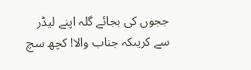ججوں کی بجائے گلہ اپنے لیڈر سے کریںکہ جناب والا! کچھ سچ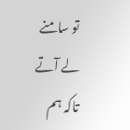تو سامنے لے آتے تاکہ ہم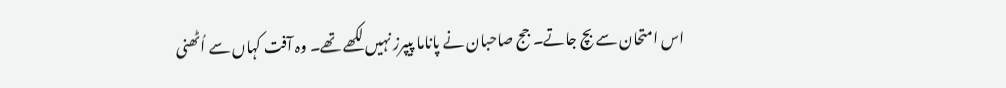اس امتحان سے بچ جاتے۔ جج صاحبان نے پاناما پیپرز نہیں لکھے تھے۔ وہ آفت کہاں سے اُٹھنی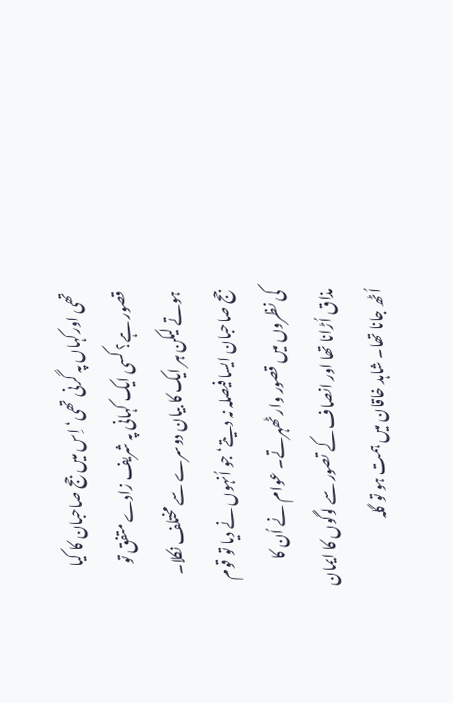تھی اورکہاں پہ گرنی تھی‘ اِس میں جج صاحبان کا کیا قصور ہے؟ کسی ایک کہانی پہ شریف زادے متفق تو ہوتے لیکن ہر ایک کا بیان دوسرے سے مختلف نکلا۔ جج صاحبان ایسا فیصلہ نہ دیتے‘ جو اُنہوں نے دیا تو قوم کی نظروں میں قصور وار ٹھہرتے۔ عوام نے اُن کا مذاق اُڑانا تھا اور انصاف کے تصور سے لوگوں کا ایمان اُٹھ جانا تھا۔ شاہد خاقان میں ہمت ہو تو گلہ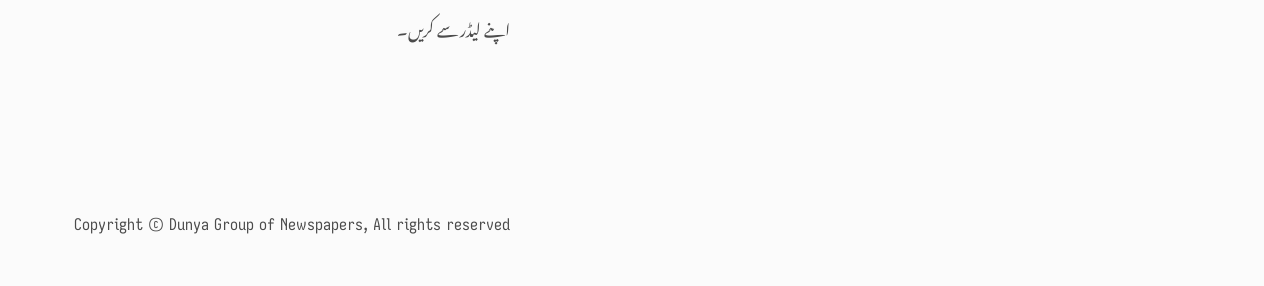اپنے لیڈر سے کریں۔



Copyright © Dunya Group of Newspapers, All rights reserved